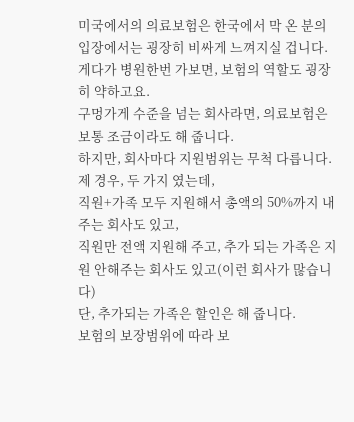미국에서의 의료보험은 한국에서 막 온 분의 입장에서는 굉장히 비싸게 느껴지실 겁니다.
게다가 병원한번 가보면, 보험의 역할도 굉장히 약하고요.
구멍가게 수준을 넘는 회사라면, 의료보험은 보통 조금이라도 해 줍니다.
하지만, 회사마다 지원범위는 무척 다릅니다.
제 경우, 두 가지 였는데,
직원+가족 모두 지원해서 총액의 50%까지 내주는 회사도 있고,
직원만 전액 지원해 주고, 추가 되는 가족은 지원 안해주는 회사도 있고(이런 회사가 많습니다)
단, 추가되는 가족은 할인은 해 줍니다.
보험의 보장범위에 따라 보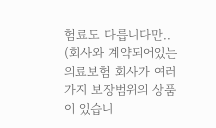험료도 다릅니다만..
(회사와 계약되어있는 의료보험 회사가 여러가지 보장범위의 상품이 있습니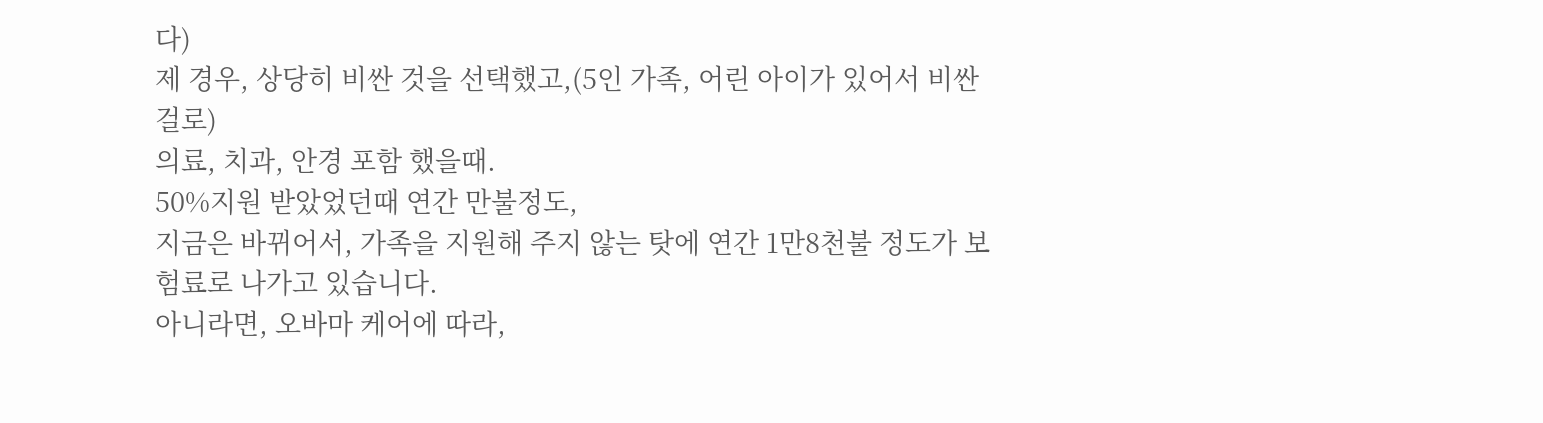다)
제 경우, 상당히 비싼 것을 선택했고,(5인 가족, 어린 아이가 있어서 비싼걸로)
의료, 치과, 안경 포함 했을때.
50%지원 받았었던때 연간 만불정도,
지금은 바뀌어서, 가족을 지원해 주지 않는 탓에 연간 1만8천불 정도가 보험료로 나가고 있습니다.
아니라면, 오바마 케어에 따라,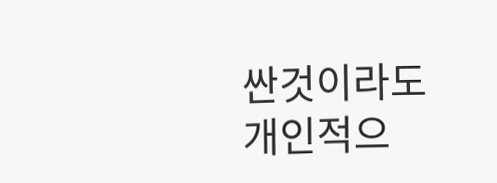싼것이라도 개인적으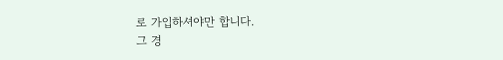로 가입하셔야만 합니다.
그 경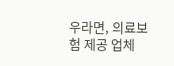우라면, 의료보험 제공 업체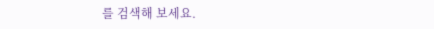를 검색해 보세요.